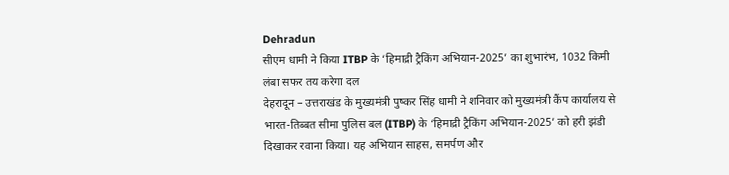Dehradun
सीएम धामी ने किया ITBP के ‘हिमाद्री ट्रैकिंग अभियान-2025’ का शुभारंभ, 1032 किमी लंबा सफर तय करेगा दल
देहरादून – उत्तराखंड के मुख्यमंत्री पुष्कर सिंह धामी ने शनिवार को मुख्यमंत्री कैंप कार्यालय से भारत-तिब्बत सीमा पुलिस बल (ITBP) के ‘हिमाद्री ट्रैकिंग अभियान-2025’ को हरी झंडी दिखाकर रवाना किया। यह अभियान साहस, समर्पण और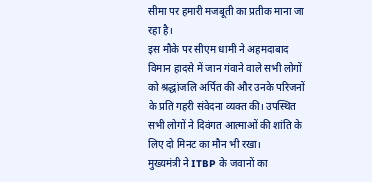सीमा पर हमारी मजबूती का प्रतीक माना जा रहा है।
इस मौके पर सीएम धामी ने अहमदाबाद विमान हादसे में जान गंवाने वाले सभी लोगों को श्रद्धांजलि अर्पित की और उनके परिजनों के प्रति गहरी संवेदना व्यक्त की। उपस्थित सभी लोगों ने दिवंगत आत्माओं की शांति के लिए दो मिनट का मौन भी रखा।
मुख्यमंत्री ने ITBP के जवानों का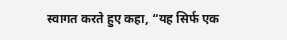स्वागत करते हुए कहा, “यह सिर्फ एक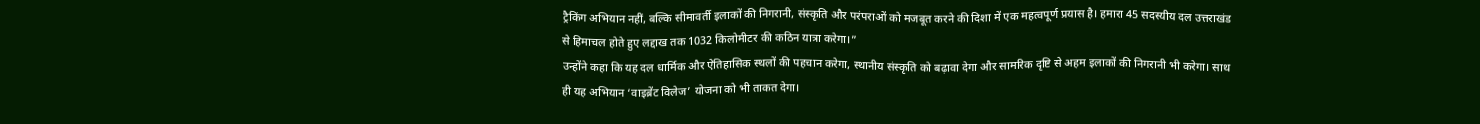ट्रैकिंग अभियान नहीं, बल्कि सीमावर्ती इलाकों की निगरानी, संस्कृति और परंपराओं को मजबूत करने की दिशा में एक महत्वपूर्ण प्रयास है। हमारा 45 सदस्यीय दल उत्तराखंड से हिमाचल होते हुए लद्दाख तक 1032 किलोमीटर की कठिन यात्रा करेगा।”
उन्होंने कहा कि यह दल धार्मिक और ऐतिहासिक स्थलों की पहचान करेगा, स्थानीय संस्कृति को बढ़ावा देगा और सामरिक दृष्टि से अहम इलाकों की निगरानी भी करेगा। साथ ही यह अभियान ‘वाइब्रेंट विलेज’ योजना को भी ताकत देगा।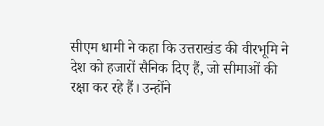सीएम धामी ने कहा कि उत्तराखंड की वीरभूमि ने देश को हजारों सैनिक दिए हैं, जो सीमाओं की रक्षा कर रहे हैं। उन्होंने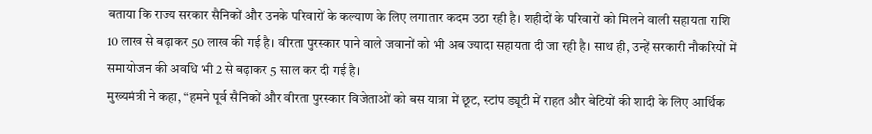बताया कि राज्य सरकार सैनिकों और उनके परिवारों के कल्याण के लिए लगातार कदम उठा रही है। शहीदों के परिवारों को मिलने वाली सहायता राशि 10 लाख से बढ़ाकर 50 लाख की गई है। वीरता पुरस्कार पाने वाले जवानों को भी अब ज्यादा सहायता दी जा रही है। साथ ही, उन्हें सरकारी नौकरियों में समायोजन की अवधि भी 2 से बढ़ाकर 5 साल कर दी गई है।
मुख्यमंत्री ने कहा, “हमने पूर्व सैनिकों और वीरता पुरस्कार विजेताओं को बस यात्रा में छूट, स्टांप ड्यूटी में राहत और बेटियों की शादी के लिए आर्थिक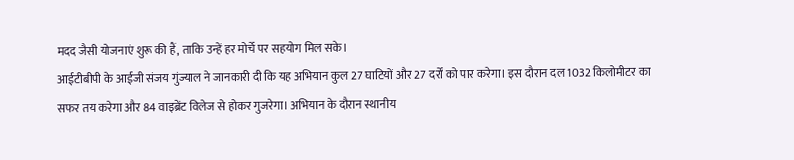मदद जैसी योजनाएं शुरू की हैं, ताकि उन्हें हर मोर्चे पर सहयोग मिल सके।
आईटीबीपी के आईजी संजय गुंज्याल ने जानकारी दी कि यह अभियान कुल 27 घाटियों और 27 दर्रों को पार करेगा। इस दौरान दल 1032 किलोमीटर का सफर तय करेगा और 84 वाइब्रेंट विलेज से होकर गुजरेगा। अभियान के दौरान स्थानीय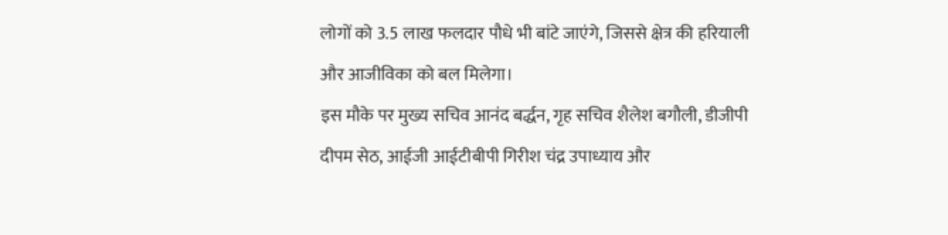लोगों को 3.5 लाख फलदार पौधे भी बांटे जाएंगे, जिससे क्षेत्र की हरियाली और आजीविका को बल मिलेगा।
इस मौके पर मुख्य सचिव आनंद बर्द्धन, गृह सचिव शैलेश बगौली, डीजीपी दीपम सेठ, आईजी आईटीबीपी गिरीश चंद्र उपाध्याय और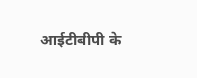आईटीबीपी के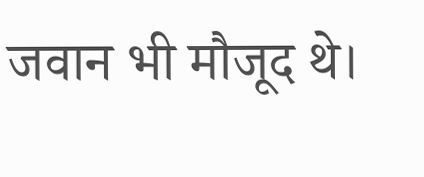जवान भी मौजूद थे।